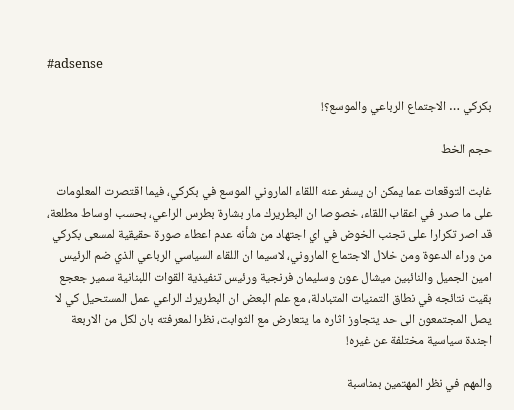#adsense

بكركي … الاجتماع الرباعي والموسع؟!

حجم الخط

غابت التوقعات عما يمكن ان يسفر عنه اللقاء الماروني الموسع في بكركي، فيما اقتصرت المعلومات على ما صدر في اعقاب اللقاء، خصوصا ان البطريرك مار بشارة بطرس الراعي، بحسب اوساط مطلعة، قد اصر تكرارا على تجنب الخوض في اي اجتهاد من شأنه عدم اعطاء صورة حقيقية لمسعى بكركي من وراء الدعوة ومن خلال الاجتماع الماروني، لاسيما ان اللقاء السياسي الرباعي الذي ضم الرئيس امين الجميل والنائبين ميشال عون وسليمان فرنجية ورئيس تنفيذية القوات اللبنانية سمير جعجع بقيت نتائجه في نطاق التمنيات المتبادلة، مع علم البعض ان البطريرك الراعي عمل المستحيل كي لا يصل المجتمعون الى حد يتجاوز اثاره ما يتعارض مع الثوابت، نظرا لمعرفته بان لكل من الاربعة اجندة سياسية مختلفة عن غيره!

والمهم في نظر المهتمين بمناسبة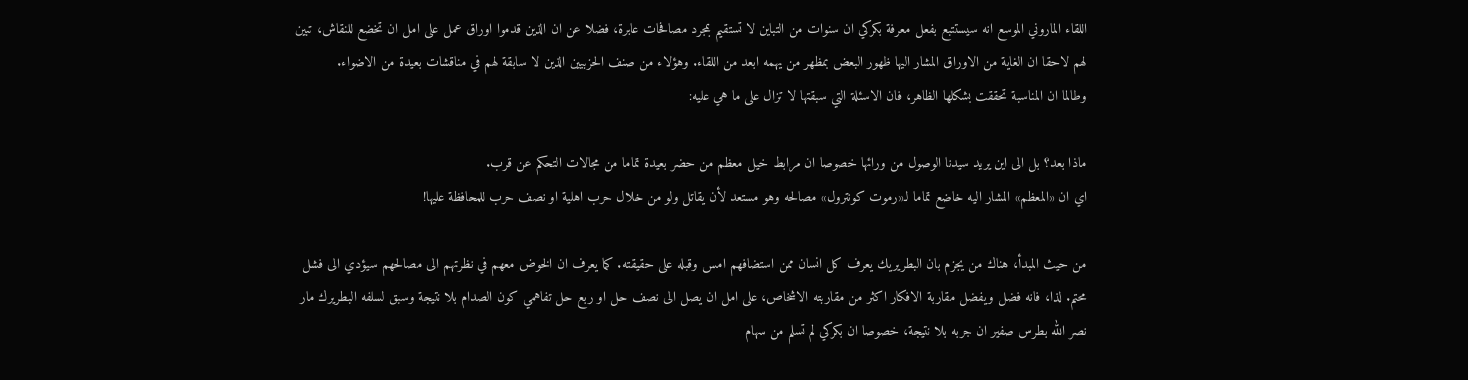اللقاء الماروني الموسع انه سيستتبع بفعل معرفة بكركي ان سنوات من التباين لا تستقيم بمجرد مصافحات عابرة، فضلا عن ان الذين قدموا اوراق عمل على امل ان تخضع للنقاش، تبين لهم لاحقا ان الغاية من الاوراق المشار اليها ظهور البعض بمظهر من يهمه ابعد من اللقاء. وهؤلاء من صنف الحزبيين الذين لا سابقة لهم في مناقشات بعيدة من الاضواء.
وطالما ان المناسبة تحققت بشكلها الظاهر، فان الاسئلة التي سبقتها لا تزال على ما هي عليه:

ماذا بعد؟ بل الى اين يريد سيدنا الوصول من ورائها خصوصا ان مرابط خيل معظم من حضر بعيدة تماما من مجالات التحكم عن قرب.
اي ان «المعظم» المشار اليه خاضع تماما لـ«رموت كونترول» مصالحه وهو مستعد لأن يقاتل ولو من خلال حرب اهلية او نصف حرب للمحافظة عليها!

من حيث المبدأ، هناك من يجزم بان البطريريك يعرف كل انسان ممن استضافهم امس وقبله على حقيقته. كما يعرف ان الخوض معهم في نظرتهم الى مصالحهم سيؤدي الى فشل محتم. لذا، فانه فضل ويفضل مقاربة الافكار اكثر من مقاربته الاشخاص، على امل ان يصل الى نصف حل او ربع حل تفاهمي كون الصدام بلا نتيجة وسبق لسلفه البطريرك مار نصر الله بطرس صفير ان جربه بلا نتيجة، خصوصا ان بكركي لم تسلم من سهام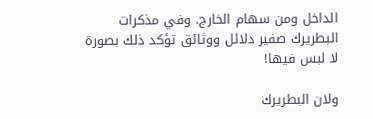الداخل ومن سهام الخارج. وفي مذكرات البطريرك صفير دلائل ووثائق تؤكد ذلك بصورة لا لبس فيها!

ولان البطريرك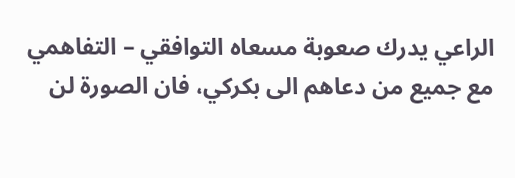الراعي يدرك صعوبة مسعاه التوافقي – التفاهمي مع جميع من دعاهم الى بكركي، فان الصورة لن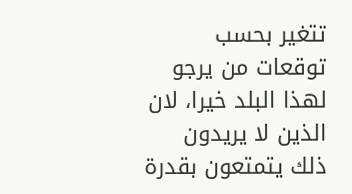تتغير بحسب توقعات من يرجو لهذا البلد خيرا، لان الذين لا يريدون ذلك يتمتعون بقدرة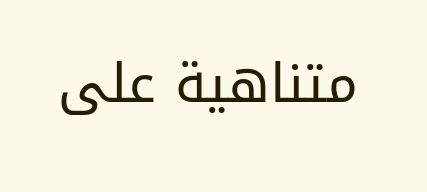متناهية على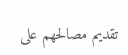تقديم مصالحهم على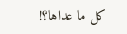كل ما عداها؟!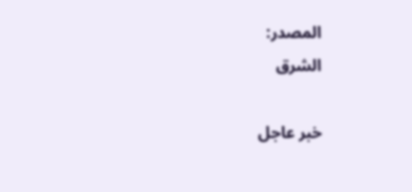المصدر:
الشرق

خبر عاجل